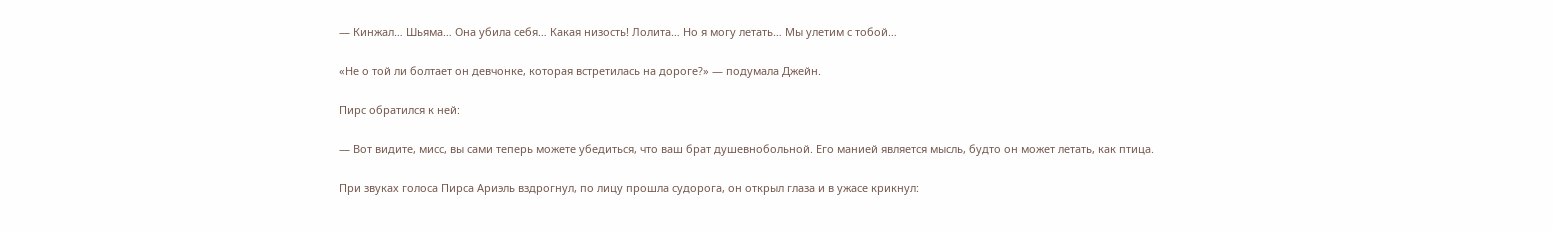— Кинжал… Шьяма… Она убила себя… Какая низость! Лолита… Но я могу летать… Мы улетим с тобой…

«Не о той ли болтает он девчонке, которая встретилась на дороге?» — подумала Джейн.

Пирс обратился к ней:

— Вот видите, мисс, вы сами теперь можете убедиться, что ваш брат душевнобольной. Его манией является мысль, будто он может летать, как птица.

При звуках голоса Пирса Ариэль вздрогнул, по лицу прошла судорога, он открыл глаза и в ужасе крикнул: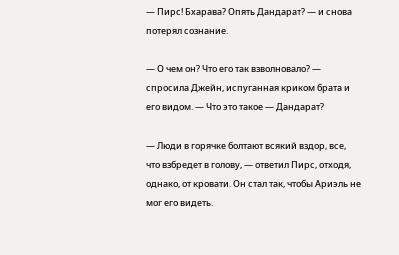— Пирс! Бхарава? Опять Дандарат? — и снова потерял сознание.

— О чем он? Что его так взволновало? — спросила Джейн, испуганная криком брата и его видом. — Что это такое — Дандарат?

— Люди в горячке болтают всякий вздор, все, что взбредет в голову, — ответил Пирс, отходя, однако, от кровати. Он стал так, чтобы Ариэль не мог его видеть.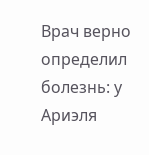Врач верно определил болезнь: у Ариэля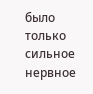было только сильное нервное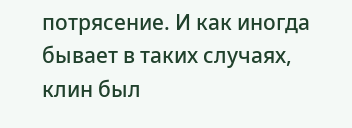потрясение. И как иногда бывает в таких случаях, клин был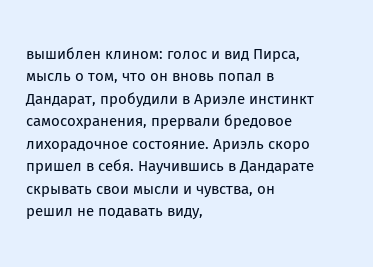вышиблен клином: голос и вид Пирса, мысль о том, что он вновь попал в Дандарат, пробудили в Ариэле инстинкт самосохранения, прервали бредовое лихорадочное состояние. Ариэль скоро пришел в себя. Научившись в Дандарате скрывать свои мысли и чувства, он решил не подавать виду,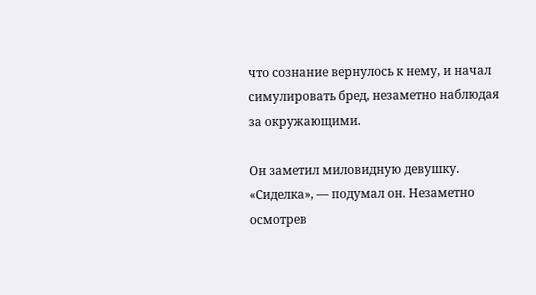что сознание вернулось к нему, и начал симулировать бред, незаметно наблюдая за окружающими.

Он заметил миловидную девушку. «Сиделка», — подумал он. Незаметно осмотрев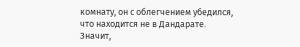комнату, он с облегчением убедился, что находится не в Дандарате. Значит,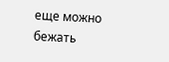еще можно бежать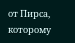от Пирса, которому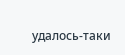удалось-таки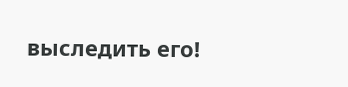выследить его!